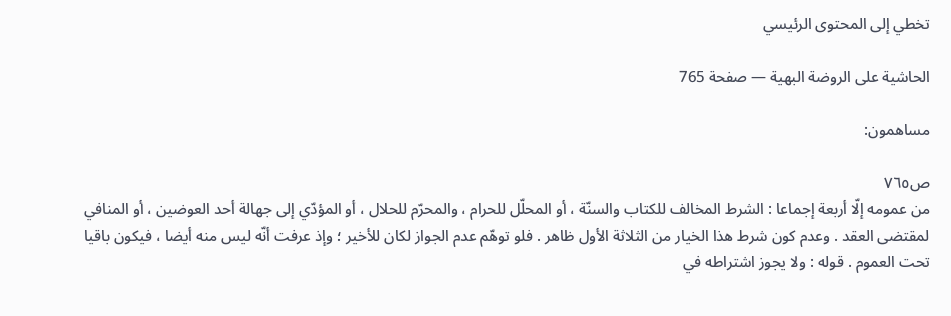تخطي إلى المحتوى الرئيسي

الحاشية على الروضة البهية — صفحة 765

مساهمون:

ص٧٦٥
من عمومه إلّا أربعة إجماعا : الشرط المخالف للكتاب والسنّة ، أو المحلّل للحرام ، والمحرّم للحلال ، أو المؤدّي إلى جهالة أحد العوضين ، أو المنافي لمقتضى العقد . وعدم كون شرط هذا الخيار من الثلاثة الأول ظاهر . فلو توهّم عدم الجواز لكان للأخير ؛ وإذ عرفت أنّه ليس منه أيضا ، فيكون باقيا تحت العموم . قوله : ولا يجوز اشتراطه في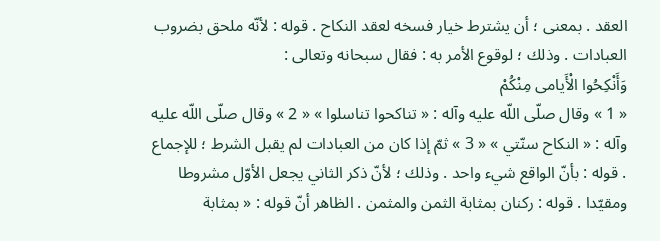العقد . بمعنى ؛ أن يشترط خيار فسخه لعقد النكاح . قوله : لأنّه ملحق بضروب العبادات . وذلك ؛ لوقوع الأمر به : فقال سبحانه وتعالى :
وَأَنْكِحُوا الْأَيامى مِنْكُمْ
« 1 » وقال صلّى اللّه عليه وآله : « تناكحوا تناسلوا » « 2 » وقال صلّى اللّه عليه وآله : « النكاح سنّتي » « 3 » ثمّ إذا كان من العبادات لم يقبل الشرط ؛ للإجماع . قوله : بأنّ الواقع شيء واحد . وذلك ؛ لأنّ ذكر الثاني يجعل الأوّل مشروطا ومقيّدا . قوله : ركنان بمثابة الثمن والمثمن . الظاهر أنّ قوله : « بمثابة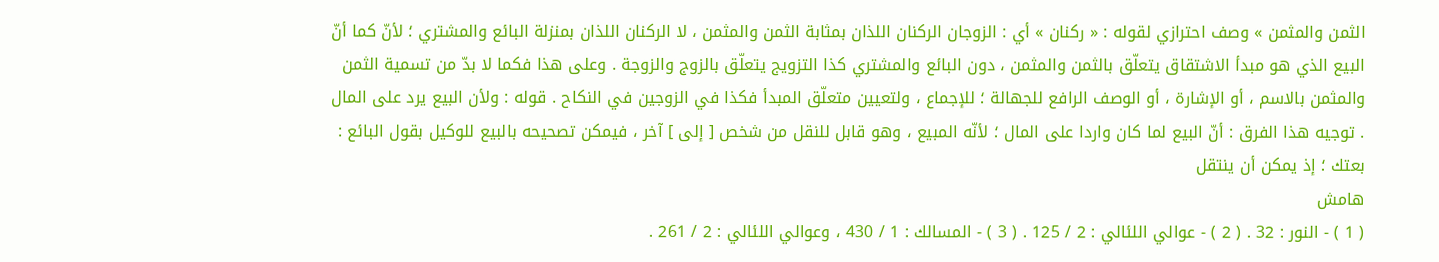الثمن والمثمن » وصف احترازي لقوله : « ركنان » أي : الزوجان الركنان اللذان بمثابة الثمن والمثمن ، لا الركنان اللذان بمنزلة البائع والمشتري ؛ لأنّ كما أنّ البيع الذي هو مبدأ الاشتقاق يتعلّق بالثمن والمثمن ، دون البائع والمشتري كذا التزويج يتعلّق بالزوج والزوجة . وعلى هذا فكما لا بدّ من تسمية الثمن والمثمن بالاسم ، أو الإشارة ، أو الوصف الرافع للجهالة ؛ للإجماع ، ولتعيين متعلّق المبدأ فكذا في الزوجين في النكاح . قوله : ولأن البيع يرد على المال . توجيه هذا الفرق : أنّ البيع لما كان واردا على المال ؛ لأنّه المبيع ، وهو قابل للنقل من شخص [ إلى ] آخر ، فيمكن تصحيحه بالبيع للوكيل بقول البائع : بعتك ؛ إذ يمكن أن ينتقل
هامش
( 1 ) - النور : 32 . ( 2 ) - عوالي اللئالي : 2 / 125 . ( 3 ) - المسالك : 1 / 430 ، وعوالي اللئالي : 2 / 261 .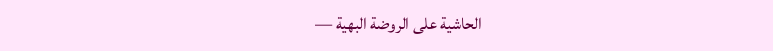الحاشية على الروضة البهية —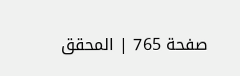صفحة 765 | المحقق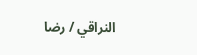النراقي / رضا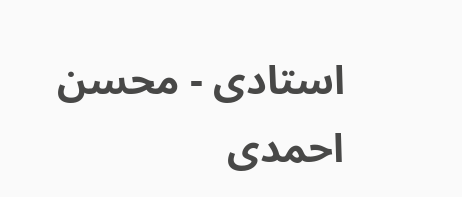استادى - محسن احمدى